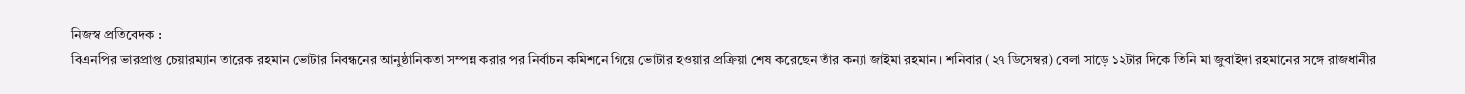নিজস্ব প্রতিবেদক :
বিএনপির ভারপ্রাপ্ত চেয়ারম্যান তারেক রহমান ভোটার নিবন্ধনের আনুষ্ঠানিকতা সম্পন্ন করার পর নির্বাচন কমিশনে গিয়ে ভোটার হওয়ার প্রক্রিয়া শেষ করেছেন তাঁর কন্যা জাইমা রহমান। শনিবার (২৭ ডিসেম্বর) বেলা সাড়ে ১২টার দিকে তিনি মা জুবাইদা রহমানের সঙ্গে রাজধানীর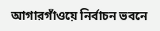আগারগাঁওয়ে নির্বাচন ভবনে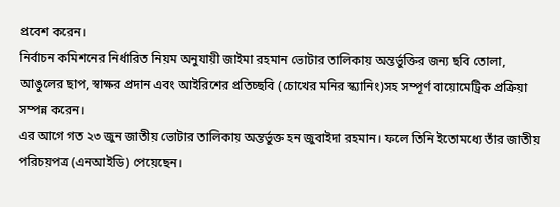প্রবেশ করেন।
নির্বাচন কমিশনের নির্ধারিত নিয়ম অনুযায়ী জাইমা রহমান ভোটার তালিকায় অন্তর্ভুক্তির জন্য ছবি তোলা, আঙুলের ছাপ, স্বাক্ষর প্রদান এবং আইরিশের প্রতিচ্ছবি (চোখের মনির স্ক্যানিং)সহ সম্পূর্ণ বায়োমেট্রিক প্রক্রিয়া সম্পন্ন করেন।
এর আগে গত ২৩ জুন জাতীয় ভোটার তালিকায় অন্তর্ভুক্ত হন জুবাইদা রহমান। ফলে তিনি ইতোমধ্যে তাঁর জাতীয় পরিচয়পত্র (এনআইডি) পেয়েছেন।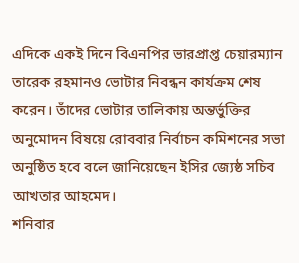এদিকে একই দিনে বিএনপির ভারপ্রাপ্ত চেয়ারম্যান তারেক রহমানও ভোটার নিবন্ধন কার্যক্রম শেষ করেন। তাঁদের ভোটার তালিকায় অন্তর্ভুক্তির অনুমোদন বিষয়ে রোববার নির্বাচন কমিশনের সভা অনুষ্ঠিত হবে বলে জানিয়েছেন ইসির জ্যেষ্ঠ সচিব আখতার আহমেদ।
শনিবার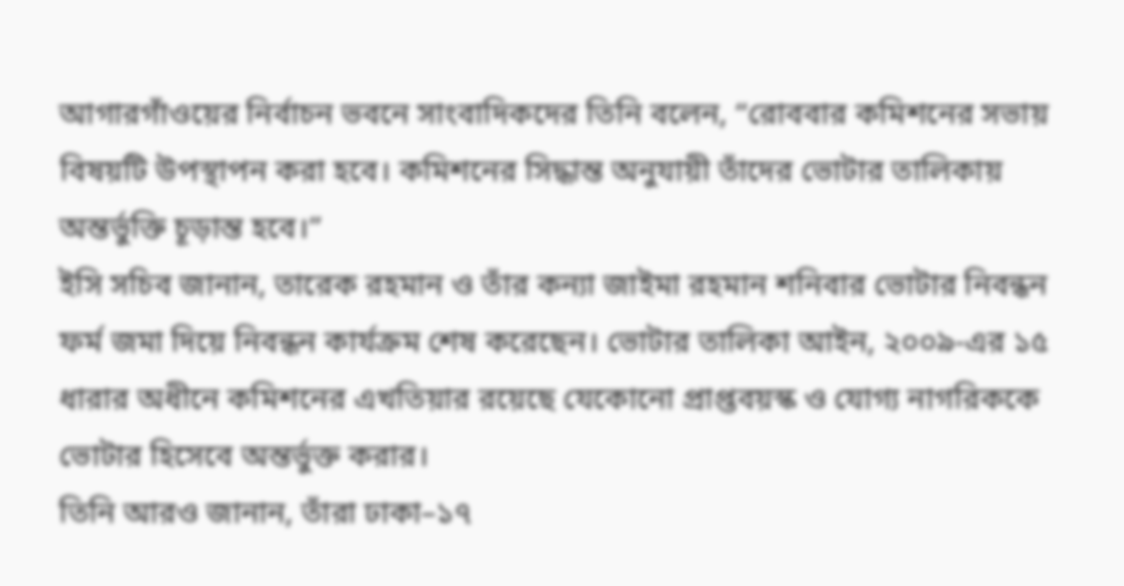আগারগাঁওয়ের নির্বাচন ভবনে সাংবাদিকদের তিনি বলেন, “রোববার কমিশনের সভায় বিষয়টি উপস্থাপন করা হবে। কমিশনের সিদ্ধান্ত অনুযায়ী তাঁদের ভোটার তালিকায় অন্তর্ভুক্তি চূড়ান্ত হবে।”
ইসি সচিব জানান, তারেক রহমান ও তাঁর কন্যা জাইমা রহমান শনিবার ভোটার নিবন্ধন ফর্ম জমা দিয়ে নিবন্ধন কার্যক্রম শেষ করেছেন। ভোটার তালিকা আইন, ২০০৯-এর ১৫ ধারার অধীনে কমিশনের এখতিয়ার রয়েছে যেকোনো প্রাপ্তবয়স্ক ও যোগ্য নাগরিককে ভোটার হিসেবে অন্তর্ভুক্ত করার।
তিনি আরও জানান, তাঁরা ঢাকা–১৭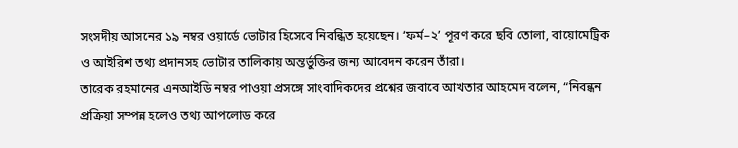সংসদীয় আসনের ১৯ নম্বর ওয়ার্ডে ভোটার হিসেবে নিবন্ধিত হয়েছেন। ‘ফর্ম–২’ পূরণ করে ছবি তোলা, বায়োমেট্রিক ও আইরিশ তথ্য প্রদানসহ ভোটার তালিকায় অন্তর্ভুক্তির জন্য আবেদন করেন তাঁরা।
তারেক রহমানের এনআইডি নম্বর পাওয়া প্রসঙ্গে সাংবাদিকদের প্রশ্নের জবাবে আখতার আহমেদ বলেন, “নিবন্ধন প্রক্রিয়া সম্পন্ন হলেও তথ্য আপলোড করে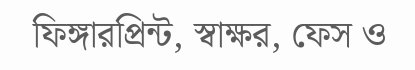ফিঙ্গারপ্রিন্ট, স্বাক্ষর, ফেস ও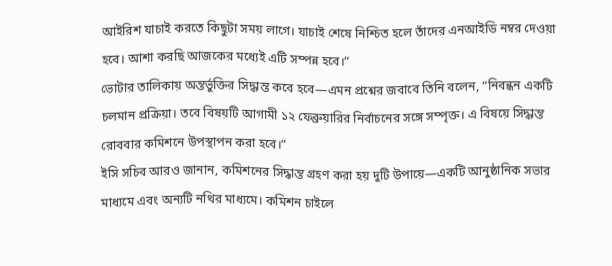আইরিশ যাচাই করতে কিছুটা সময় লাগে। যাচাই শেষে নিশ্চিত হলে তাঁদের এনআইডি নম্বর দেওয়া হবে। আশা করছি আজকের মধ্যেই এটি সম্পন্ন হবে।”
ভোটার তালিকায় অন্তর্ভুক্তির সিদ্ধান্ত কবে হবে—এমন প্রশ্নের জবাবে তিনি বলেন, “নিবন্ধন একটি চলমান প্রক্রিয়া। তবে বিষয়টি আগামী ১২ ফেব্রুয়ারির নির্বাচনের সঙ্গে সম্পৃক্ত। এ বিষয়ে সিদ্ধান্ত রোববার কমিশনে উপস্থাপন করা হবে।”
ইসি সচিব আরও জানান, কমিশনের সিদ্ধান্ত গ্রহণ করা হয় দুটি উপায়ে—একটি আনুষ্ঠানিক সভার মাধ্যমে এবং অন্যটি নথির মাধ্যমে। কমিশন চাইলে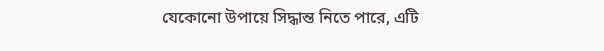যেকোনো উপায়ে সিদ্ধান্ত নিতে পারে, এটি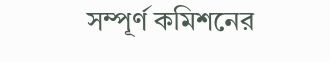সম্পূর্ণ কমিশনের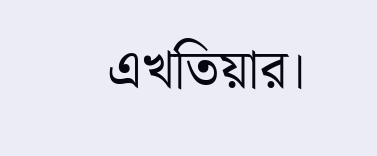এখতিয়ার।